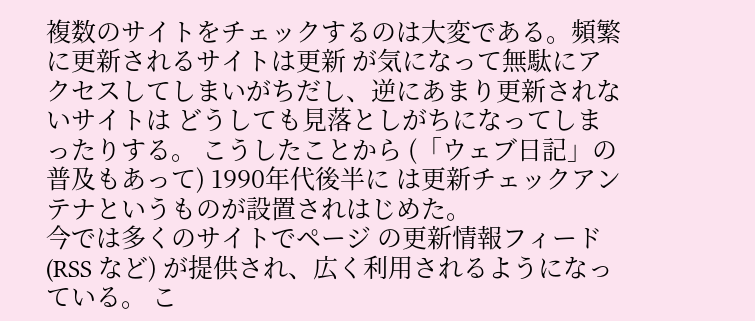複数のサイトをチェックするのは大変である。頻繁に更新されるサイトは更新 が気になって無駄にアクセスしてしまいがちだし、逆にあまり更新されないサイトは どうしても見落としがちになってしまったりする。 こうしたことから (「ウェブ日記」の普及もあって) 1990年代後半に は更新チェックアンテナというものが設置されはじめた。
今では多くのサイトでページ の更新情報フィード (RSS など) が提供され、広く利用されるようになっている。 こ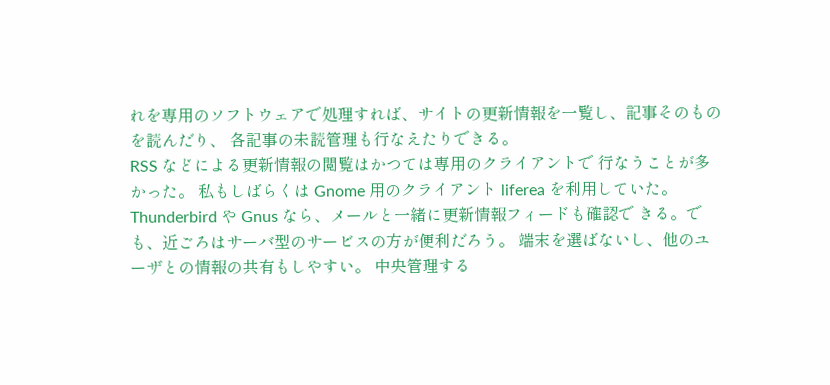れを専用のソフトウェアで処理すれば、サイトの更新情報を一覧し、記事そのものを読んだり、 各記事の未読管理も行なえたりできる。
RSS などによる更新情報の閲覧はかつては専用のクライアントで 行なうことが多かった。 私もしばらくは Gnome 用のクライアント liferea を利用していた。 Thunderbird や Gnus なら、メールと一緒に更新情報フィードも確認で きる。でも、近ごろはサーバ型のサービスの方が便利だろう。 端末を選ばないし、他のユーザとの情報の共有もしやすい。 中央管理する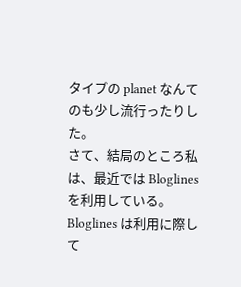タイプの planet なんてのも少し流行ったりした。
さて、結局のところ私は、最近では Bloglines を利用している。 Bloglines は利用に際して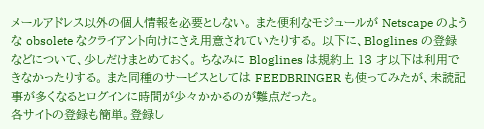メールアドレス以外の個人情報を必要としない。 また便利なモジュールが Netscape のような obsolete なクライアント向けにさえ用意されていたりする。 以下に、Bloglines の登録などについて、少しだけまとめておく。 ちなみに Bloglines は規約上 13 才以下は利用できなかったりする。 また同種のサービスとしては FEEDBRINGER も使ってみたが、未読記事が多くなるとログインに時間が少々かかるのが難点だった。
各サイトの登録も簡単。登録し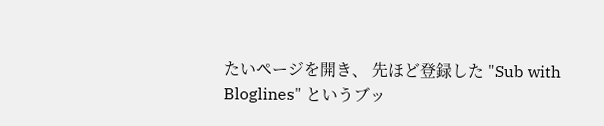たいページを開き、 先ほど登録した "Sub with Bloglines" というブッ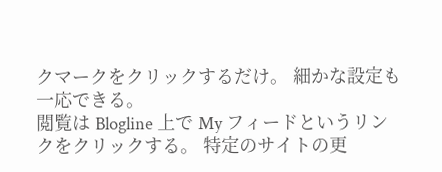クマークをクリックするだけ。 細かな設定も一応できる。
閲覧は Blogline 上で My フィードというリンクをクリックする。 特定のサイトの更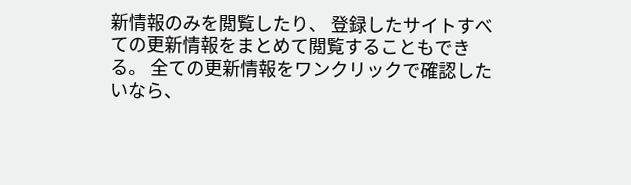新情報のみを閲覧したり、 登録したサイトすべての更新情報をまとめて閲覧することもできる。 全ての更新情報をワンクリックで確認したいなら、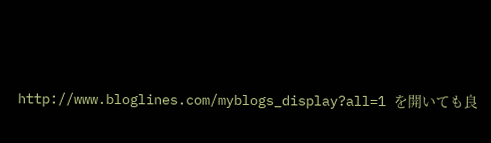http://www.bloglines.com/myblogs_display?all=1 を開いても良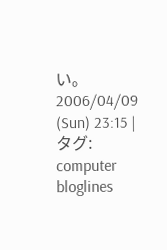い。
2006/04/09 (Sun) 23:15 | タグ: computer bloglines